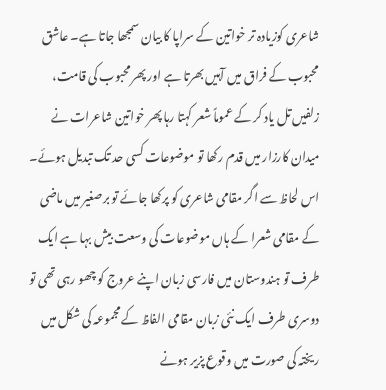شاعری کوزیادہ تر خواتین کے سراپا کا بیان سمجھا جاتا ہے۔ عاشق محبوب کے فراق میں آہیں بھرتا ہے اور پھر محبوب کی قامت، زلفیں تل یاد کر کے عموماً شعر کہتا رہا پھر خواتین شاعرات نے میدان کارزار میں قدم رکھا تو موضوعات کسی حد تک تبدیل ہوئے۔
اس لحاظ سے اگر مقامی شاعری کو پرکھا جائے تو برصغیر میں ماضی کے مقامی شعرا کے ہاں موضوعات کی وسعت بیش بہا ہے ایک طرف تو ہندوستان میں فارسی زبان اپنے عروج کو چھو رہی تھی تو دوسری طرف ایک نئی زبان مقامی الفاظ کے مجموعہ کی شکل میں ریختہ کی صورت میں وقوع پزیر ہونے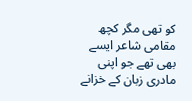کو تھی مگر کچھ مقامی شاعر ایسے بھی تھے جو اپنی مادری زبان کے خزانے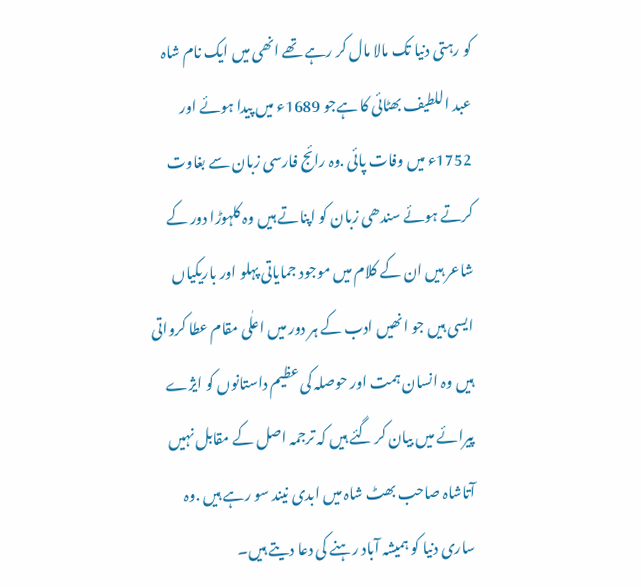کو رہتی دنیا تک مالا مال کر رہے تھے انھی میں ایک نام شاہ عبد اللطیف بھٹائی کا ہےجو 1689ء میں پیدا ہوئے اور 1752ء میں وفات پائی .وہ رائج فارسی زبان سے بغاوت کرتے ہوئے سندھی زبان کو اپناتے ہیں وہ کلہوڑا دور کے شاعر ہیں ان کے کلام میں موجود جمایاتی پہلو اور باریکیاں ایسی ہیں جو انھیں ادب کے ہر دور میں اعلٰی مقام عطا کرواتی ہیں وہ انسان ہمت اور حوصلہ کی عظیم داستانوں کو ایژے پیرائے میں بیان کر گئے ہیں کہ ترجمہ اصل کے مقابل نہیں آتاشاہ صاحب بھٹ شاہ میں ابدی نیند سو رہے ہیں .وہ ساری دنیا کو ہمیشہ آباد رہنے کی دعا دیتے ہیں۔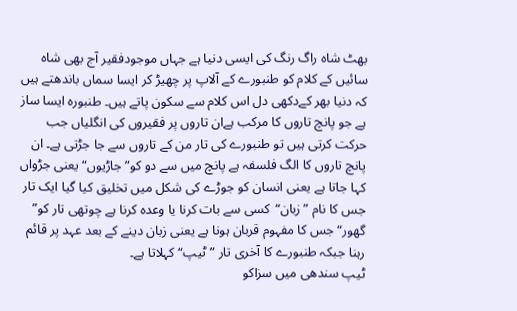بھٹ شاہ راگ رنگ کی ایسی دنیا ہے جہاں موجودفقیر آج بھی شاہ سائیں کے کلام کو طنبورے کے آلاپ پر چھیڑ کر ایسا سماں باندھتے ہیں کہ دنیا بھر کےدکھی دل اس کلام سے سکون پاتے ہیں۔ طنبورہ ایسا ساز ہے جو پانچ تاروں کا مرکب ہےان تاروں پر فقیروں کی انگلیاں جب حرکت کرتی ہیں تو طنبورے کی تار من کے تاروں سے جا جڑتی ہے۔ ان پانچ تاروں کا الگ فلسفہ ہے پانچ میں سے دو کو”جاڑیوں“ یعنی جڑواں کہا جاتا ہے یعنی انسان کو جوڑے کی شکل میں تخلیق کیا گیا ایک تار جس کا نام ”زبان“کسی سے بات کرنا یا وعدہ کرنا ہے چوتھی تار کو” گھور“ جس کا مفہوم قربان ہونا ہے یعنی زبان دینے کے بعد عہد پر قائم رہنا جبکہ طنبورے کا آخری تار ”ٹیپ“کہلاتا ہے۔
ٹیپ سندھی میں سزاکو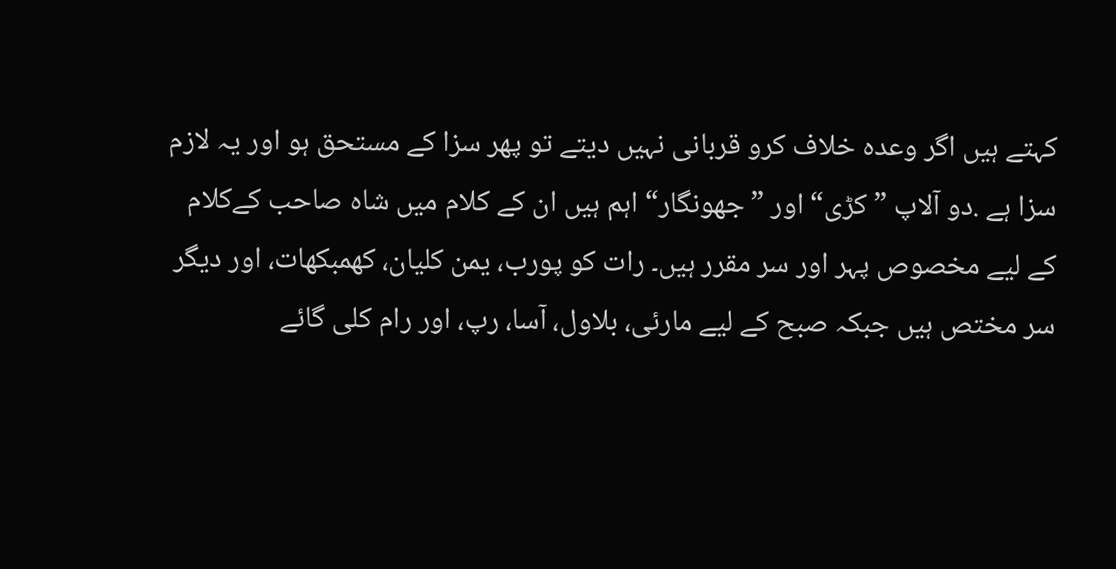کہتے ہیں اگر وعدہ خلاف کرو قربانی نہیں دیتے تو پھر سزا کے مستحق ہو اور یہ لازم سزا ہے .دو آلاپ ” کڑی“اور ”جھونگار“ اہم ہیں ان کے کلام میں شاہ صاحب کےکلام کے لیے مخصوص پہر اور سر مقرر ہیں۔ رات کو پورب، یمن کلیان، کھمبکھات، اور دیگر سر مختص ہیں جبکہ صبح کے لیے مارئی، بلاول، آسا، رپ، اور رام کلی گائے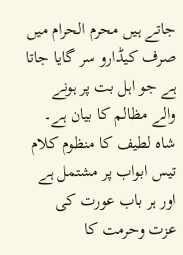جاتے ہیں محرم الحرام میں صرف کیڈارو سر گایا جاتا ہے جو اہل بت پر ہونے والے مظالم کا بیان ہے۔ شاہ لطیف کا منظوم کلام تیس ابواب پر مشتمل ہے اور ہر باب عورت کی عزت وحرمت کا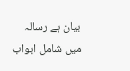بیان ہے رسالہ میں شامل ابواب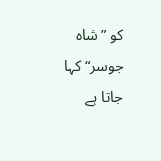کو ”شاہ جوسر“ کہا جاتا ہے